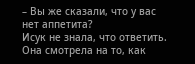– Вы же сказали, что у вас нет аппетита?
Исук не знала, что ответить. Она смотрела на то, как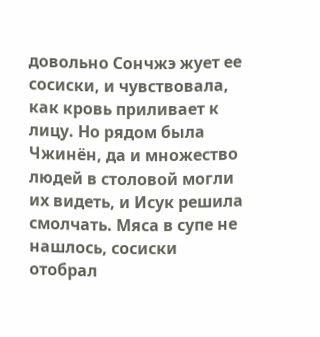довольно Сончжэ жует ее сосиски, и чувствовала, как кровь приливает к лицу. Но рядом была Чжинён, да и множество людей в столовой могли их видеть, и Исук решила смолчать. Мяса в супе не нашлось, сосиски отобрал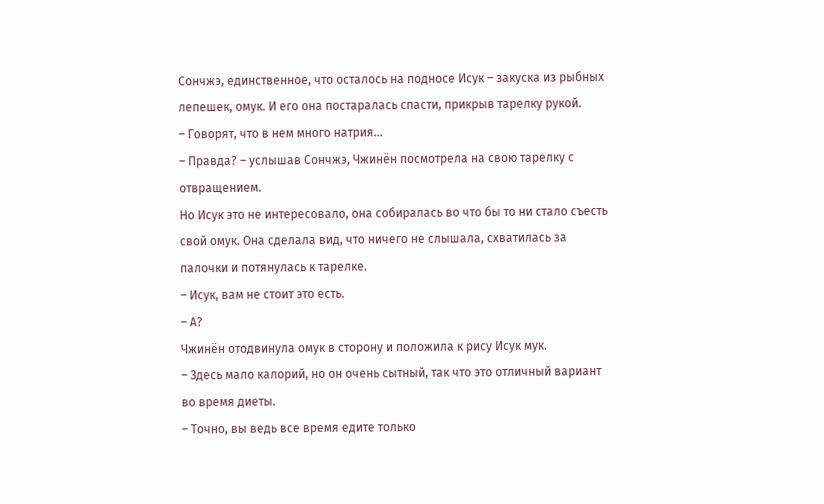Сончжэ, единственное, что осталось на подносе Исук – закуска из рыбных лепешек, омук. И его она постаралась спасти, прикрыв тарелку рукой.
– Говорят, что в нем много натрия…
– Правда? – услышав Сончжэ, Чжинён посмотрела на свою тарелку с отвращением.
Но Исук это не интересовало, она собиралась во что бы то ни стало съесть свой омук. Она сделала вид, что ничего не слышала, схватилась за палочки и потянулась к тарелке.
– Исук, вам не стоит это есть.
– А?
Чжинён отодвинула омук в сторону и положила к рису Исук мук.
– Здесь мало калорий, но он очень сытный, так что это отличный вариант во время диеты.
– Точно, вы ведь все время едите только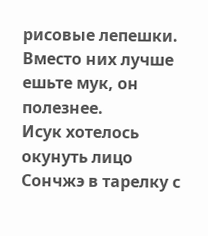рисовые лепешки. Вместо них лучше ешьте мук, он полезнее.
Исук хотелось окунуть лицо Сончжэ в тарелку с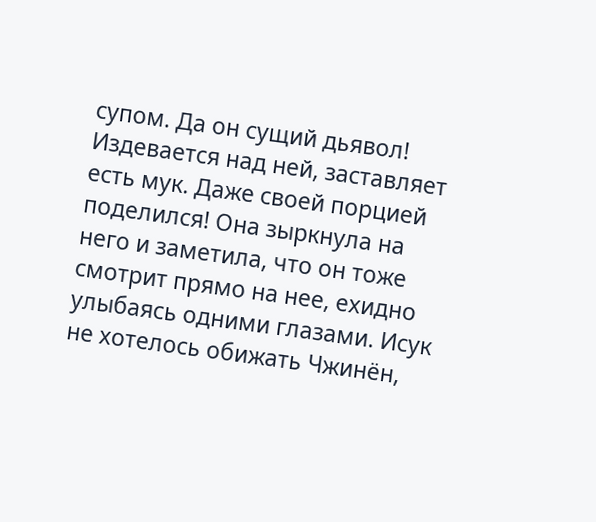супом. Да он сущий дьявол! Издевается над ней, заставляет есть мук. Даже своей порцией поделился! Она зыркнула на него и заметила, что он тоже смотрит прямо на нее, ехидно улыбаясь одними глазами. Исук не хотелось обижать Чжинён,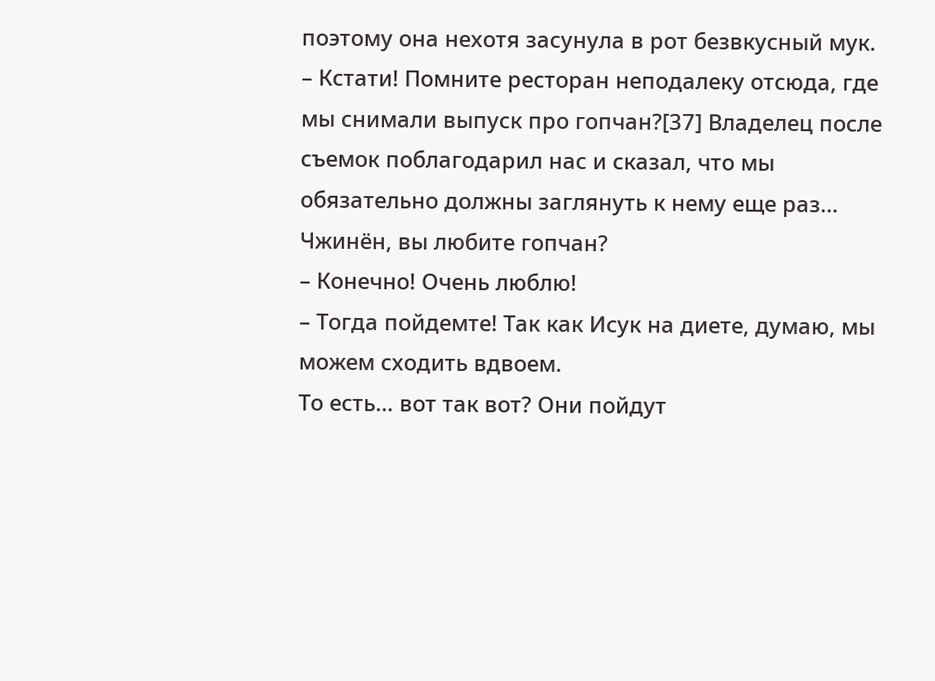поэтому она нехотя засунула в рот безвкусный мук.
– Кстати! Помните ресторан неподалеку отсюда, где мы снимали выпуск про гопчан?[37] Владелец после съемок поблагодарил нас и сказал, что мы обязательно должны заглянуть к нему еще раз… Чжинён, вы любите гопчан?
– Конечно! Очень люблю!
– Тогда пойдемте! Так как Исук на диете, думаю, мы можем сходить вдвоем.
То есть… вот так вот? Они пойдут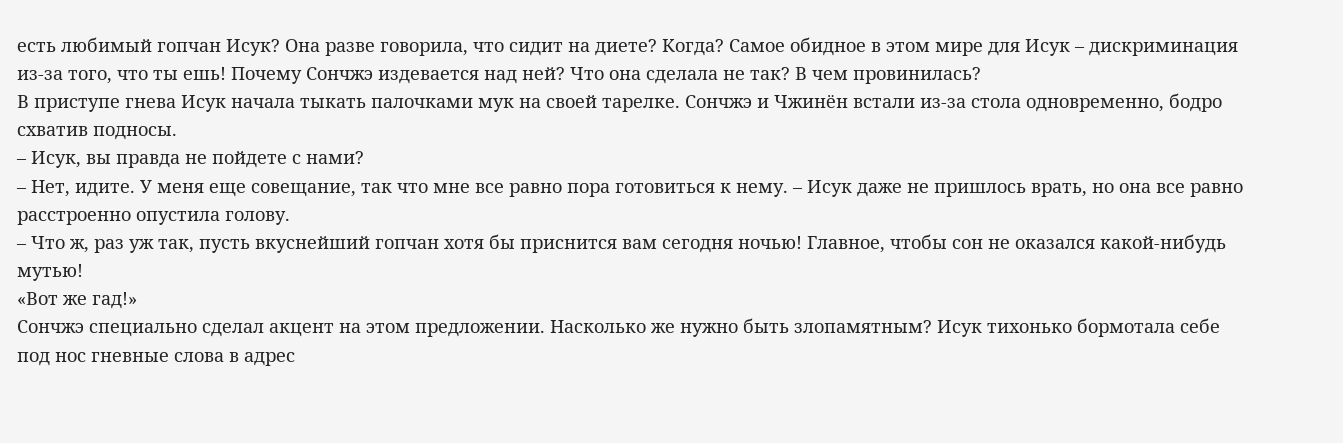есть любимый гопчан Исук? Она разве говорила, что сидит на диете? Когда? Самое обидное в этом мире для Исук – дискриминация из-за того, что ты ешь! Почему Сончжэ издевается над ней? Что она сделала не так? В чем провинилась?
В приступе гнева Исук начала тыкать палочками мук на своей тарелке. Сончжэ и Чжинён встали из-за стола одновременно, бодро схватив подносы.
– Исук, вы правда не пойдете с нами?
– Нет, идите. У меня еще совещание, так что мне все равно пора готовиться к нему. – Исук даже не пришлось врать, но она все равно расстроенно опустила голову.
– Что ж, раз уж так, пусть вкуснейший гопчан хотя бы приснится вам сегодня ночью! Главное, чтобы сон не оказался какой-нибудь мутью!
«Вот же гад!»
Сончжэ специально сделал акцент на этом предложении. Насколько же нужно быть злопамятным? Исук тихонько бормотала себе под нос гневные слова в адрес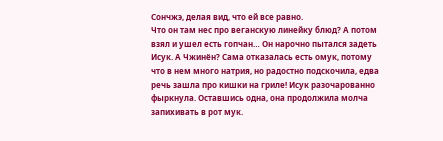Сончжэ, делая вид, что ей все равно.
Что он там нес про веганскую линейку блюд? А потом взял и ушел есть гопчан… Он нарочно пытался задеть Исук. А Чжинён? Сама отказалась есть омук, потому что в нем много натрия, но радостно подскочила, едва речь зашла про кишки на гриле! Исук разочарованно фыркнула. Оставшись одна, она продолжила молча запихивать в рот мук.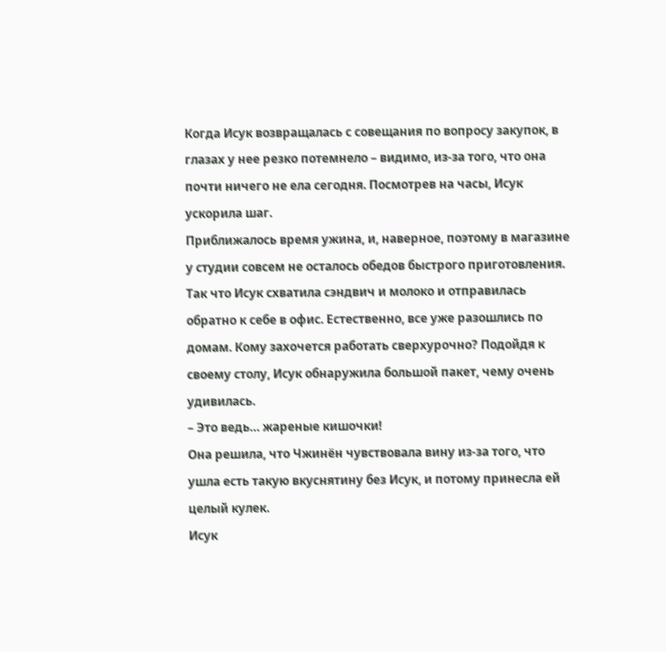Когда Исук возвращалась с совещания по вопросу закупок, в глазах у нее резко потемнело – видимо, из-за того, что она почти ничего не ела сегодня. Посмотрев на часы, Исук ускорила шаг.
Приближалось время ужина, и, наверное, поэтому в магазине у студии совсем не осталось обедов быстрого приготовления. Так что Исук схватила сэндвич и молоко и отправилась обратно к себе в офис. Естественно, все уже разошлись по домам. Кому захочется работать сверхурочно? Подойдя к своему столу, Исук обнаружила большой пакет, чему очень удивилась.
– Это ведь… жареные кишочки!
Она решила, что Чжинён чувствовала вину из-за того, что ушла есть такую вкуснятину без Исук, и потому принесла ей целый кулек.
Исук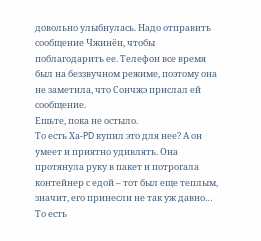довольно улыбнулась. Надо отправить сообщение Чжинён, чтобы поблагодарить ее. Телефон все время был на беззвучном режиме, поэтому она не заметила, что Сончжэ прислал ей сообщение.
Ешьте, пока не остыло.
То есть Ха-PD купил это для нее? А он умеет и приятно удивлять. Она протянула руку в пакет и потрогала контейнер с едой – тот был еще теплым, значит, его принесли не так уж давно… То есть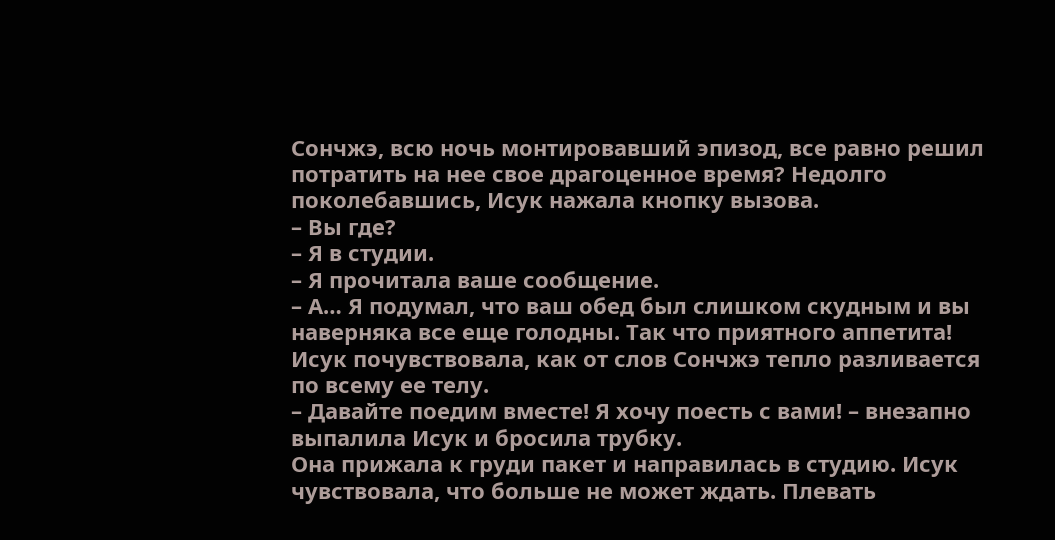Сончжэ, всю ночь монтировавший эпизод, все равно решил потратить на нее свое драгоценное время? Недолго поколебавшись, Исук нажала кнопку вызова.
– Вы где?
– Я в студии.
– Я прочитала ваше сообщение.
– А… Я подумал, что ваш обед был слишком скудным и вы наверняка все еще голодны. Так что приятного аппетита!
Исук почувствовала, как от слов Сончжэ тепло разливается по всему ее телу.
– Давайте поедим вместе! Я хочу поесть с вами! – внезапно выпалила Исук и бросила трубку.
Она прижала к груди пакет и направилась в студию. Исук чувствовала, что больше не может ждать. Плевать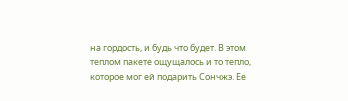на гордость, и будь что будет. В этом теплом пакете ощущалось и то тепло, которое мог ей подарить Сончжэ. Ее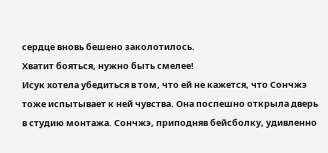сердце вновь бешено заколотилось.
Хватит бояться, нужно быть смелее!
Исук хотела убедиться в том, что ей не кажется, что Сончжэ тоже испытывает к ней чувства. Она поспешно открыла дверь в студию монтажа. Сончжэ, приподняв бейсболку, удивленно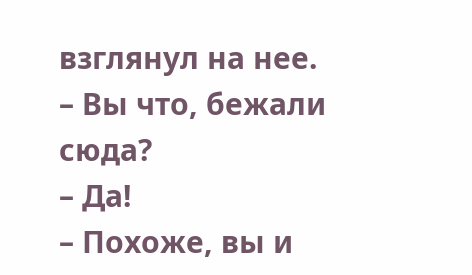взглянул на нее.
– Вы что, бежали сюда?
– Да!
– Похоже, вы и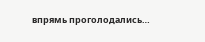впрямь проголодались…